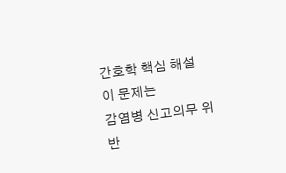간호학 핵심 해설
이 문제는
감염병 신고의무 위반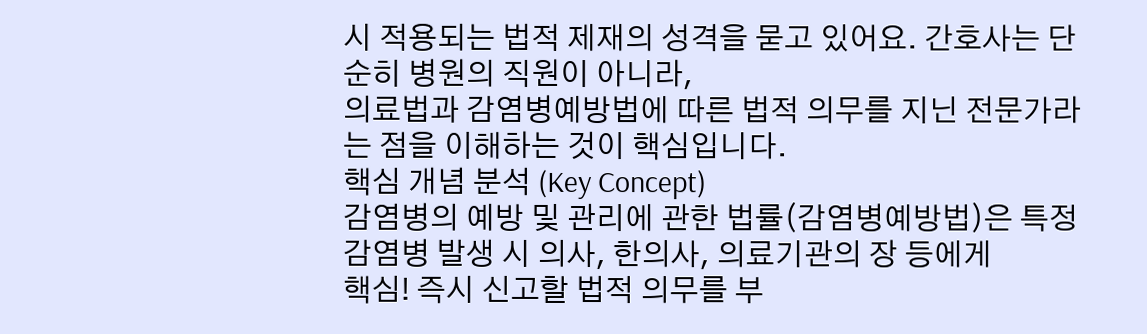시 적용되는 법적 제재의 성격을 묻고 있어요. 간호사는 단순히 병원의 직원이 아니라,
의료법과 감염병예방법에 따른 법적 의무를 지닌 전문가라는 점을 이해하는 것이 핵심입니다.
핵심 개념 분석 (Key Concept)
감염병의 예방 및 관리에 관한 법률(감염병예방법)은 특정 감염병 발생 시 의사, 한의사, 의료기관의 장 등에게
핵심! 즉시 신고할 법적 의무를 부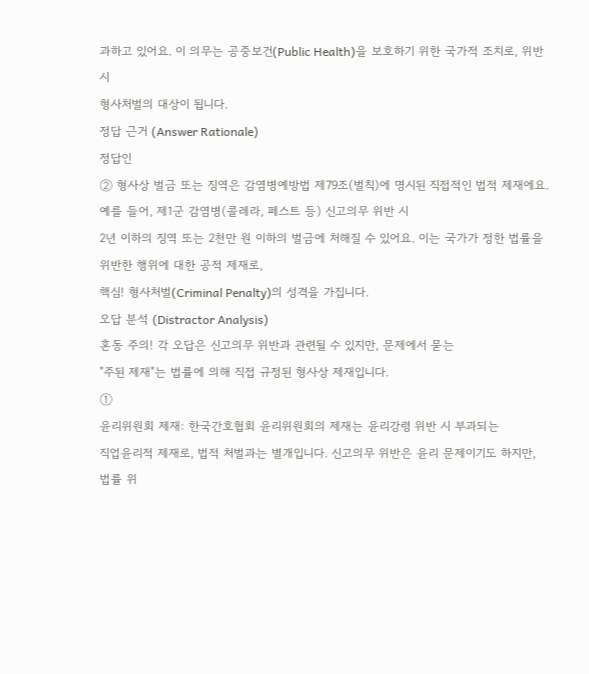과하고 있어요. 이 의무는 공중보건(Public Health)을 보호하기 위한 국가적 조치로, 위반 시
형사처벌의 대상이 됩니다.
정답 근거 (Answer Rationale)
정답인
② 형사상 벌금 또는 징역은 감염병예방법 제79조(벌칙)에 명시된 직접적인 법적 제재에요. 예를 들어, 제1군 감염병(콜레라, 페스트 등) 신고의무 위반 시
2년 이하의 징역 또는 2천만 원 이하의 벌금에 처해질 수 있어요. 이는 국가가 정한 법률을 위반한 행위에 대한 공적 제재로,
핵심! 형사처벌(Criminal Penalty)의 성격을 가집니다.
오답 분석 (Distractor Analysis)
혼동 주의! 각 오답은 신고의무 위반과 관련될 수 있지만, 문제에서 묻는
"주된 제재"는 법률에 의해 직접 규정된 형사상 제재입니다.
①
윤리위원회 제재: 한국간호협회 윤리위원회의 제재는 윤리강령 위반 시 부과되는
직업윤리적 제재로, 법적 처벌과는 별개입니다. 신고의무 위반은 윤리 문제이기도 하지만, 법률 위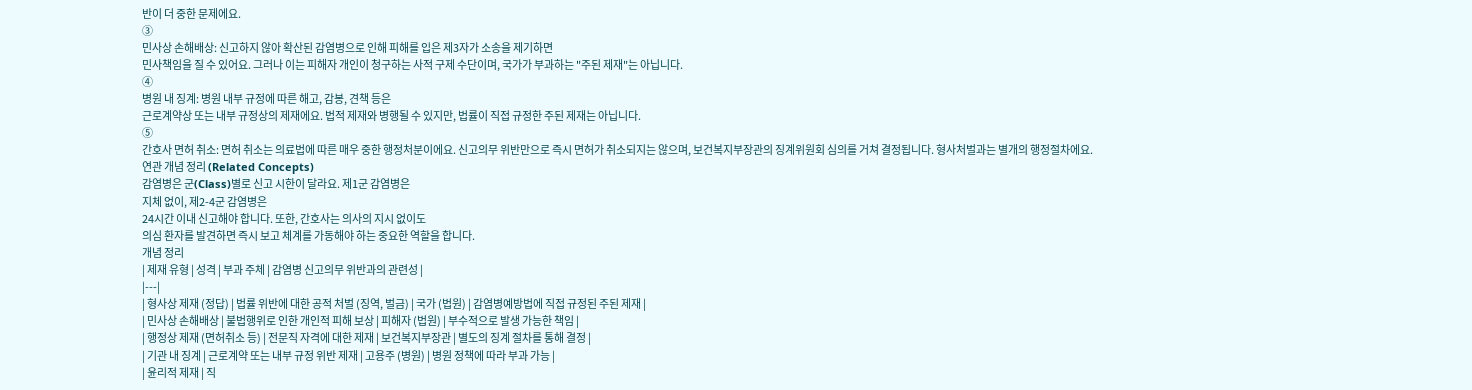반이 더 중한 문제에요.
③
민사상 손해배상: 신고하지 않아 확산된 감염병으로 인해 피해를 입은 제3자가 소송을 제기하면
민사책임을 질 수 있어요. 그러나 이는 피해자 개인이 청구하는 사적 구제 수단이며, 국가가 부과하는 "주된 제재"는 아닙니다.
④
병원 내 징계: 병원 내부 규정에 따른 해고, 감봉, 견책 등은
근로계약상 또는 내부 규정상의 제재에요. 법적 제재와 병행될 수 있지만, 법률이 직접 규정한 주된 제재는 아닙니다.
⑤
간호사 면허 취소: 면허 취소는 의료법에 따른 매우 중한 행정처분이에요. 신고의무 위반만으로 즉시 면허가 취소되지는 않으며, 보건복지부장관의 징계위원회 심의를 거쳐 결정됩니다. 형사처벌과는 별개의 행정절차에요.
연관 개념 정리 (Related Concepts)
감염병은 군(Class)별로 신고 시한이 달라요. 제1군 감염병은
지체 없이, 제2-4군 감염병은
24시간 이내 신고해야 합니다. 또한, 간호사는 의사의 지시 없이도
의심 환자를 발견하면 즉시 보고 체계를 가동해야 하는 중요한 역할을 합니다.
개념 정리
| 제재 유형 | 성격 | 부과 주체 | 감염병 신고의무 위반과의 관련성 |
|---|
| 형사상 제재 (정답) | 법률 위반에 대한 공적 처벌 (징역, 벌금) | 국가 (법원) | 감염병예방법에 직접 규정된 주된 제재 |
| 민사상 손해배상 | 불법행위로 인한 개인적 피해 보상 | 피해자 (법원) | 부수적으로 발생 가능한 책임 |
| 행정상 제재 (면허취소 등) | 전문직 자격에 대한 제재 | 보건복지부장관 | 별도의 징계 절차를 통해 결정 |
| 기관 내 징계 | 근로계약 또는 내부 규정 위반 제재 | 고용주 (병원) | 병원 정책에 따라 부과 가능 |
| 윤리적 제재 | 직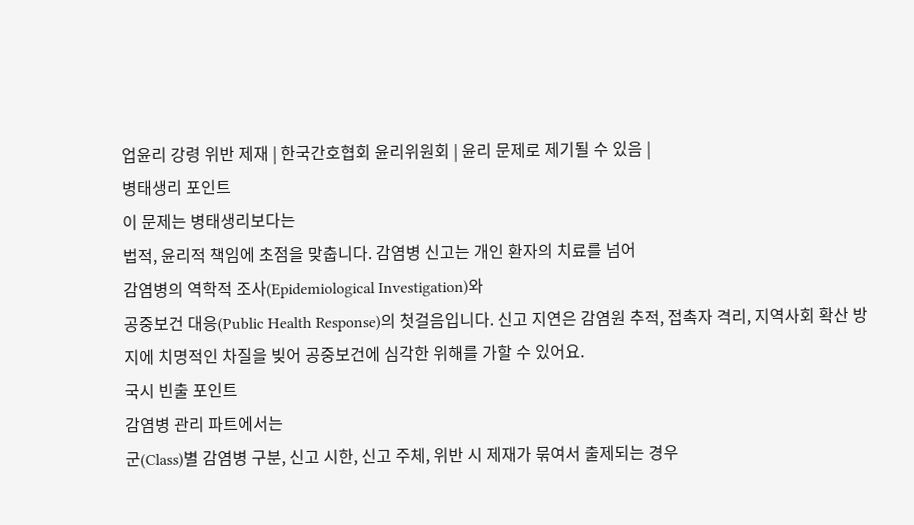업윤리 강령 위반 제재 | 한국간호협회 윤리위원회 | 윤리 문제로 제기될 수 있음 |
병태생리 포인트
이 문제는 병태생리보다는
법적, 윤리적 책임에 초점을 맞춥니다. 감염병 신고는 개인 환자의 치료를 넘어
감염병의 역학적 조사(Epidemiological Investigation)와
공중보건 대응(Public Health Response)의 첫걸음입니다. 신고 지연은 감염원 추적, 접촉자 격리, 지역사회 확산 방지에 치명적인 차질을 빚어 공중보건에 심각한 위해를 가할 수 있어요.
국시 빈출 포인트
감염병 관리 파트에서는
군(Class)별 감염병 구분, 신고 시한, 신고 주체, 위반 시 제재가 묶여서 출제되는 경우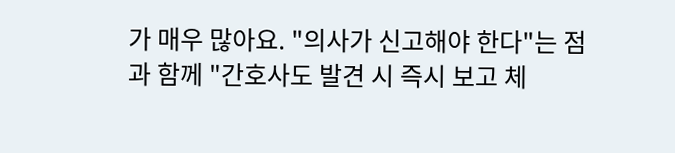가 매우 많아요. "의사가 신고해야 한다"는 점과 함께 "간호사도 발견 시 즉시 보고 체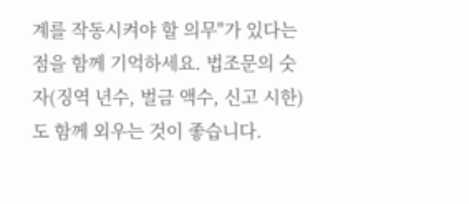계를 작동시켜야 할 의무"가 있다는 점을 함께 기억하세요. 법조문의 숫자(징역 년수, 벌금 액수, 신고 시한)도 함께 외우는 것이 좋습니다.